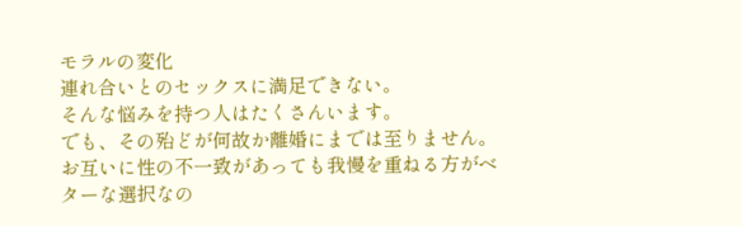モラルの変化
連れ合いとのセックスに満足できない。
そんな悩みを持つ人はたくさんいます。
でも、その殆どが何故か離婚にまでは至りません。
お互いに性の不一致があっても我慢を重ねる方がベターな選択なの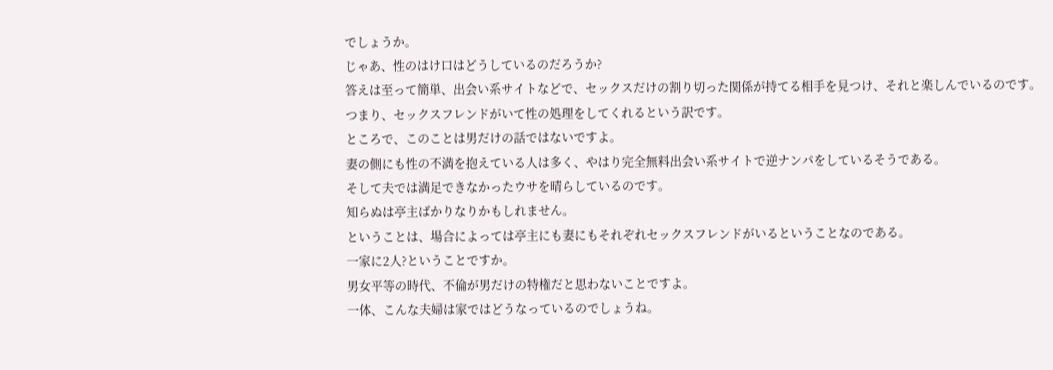でしょうか。
じゃあ、性のはけ口はどうしているのだろうか?
答えは至って簡単、出会い系サイトなどで、セックスだけの割り切った関係が持てる相手を見つけ、それと楽しんでいるのです。
つまり、セックスフレンドがいて性の処理をしてくれるという訳です。
ところで、このことは男だけの話ではないですよ。
妻の側にも性の不満を抱えている人は多く、やはり完全無料出会い系サイトで逆ナンパをしているそうである。
そして夫では満足できなかったウサを晴らしているのです。
知らぬは亭主ばかりなりかもしれません。
ということは、場合によっては亭主にも妻にもそれぞれセックスフレンドがいるということなのである。
一家に2人?ということですか。
男女平等の時代、不倫が男だけの特権だと思わないことですよ。
一体、こんな夫婦は家ではどうなっているのでしょうね。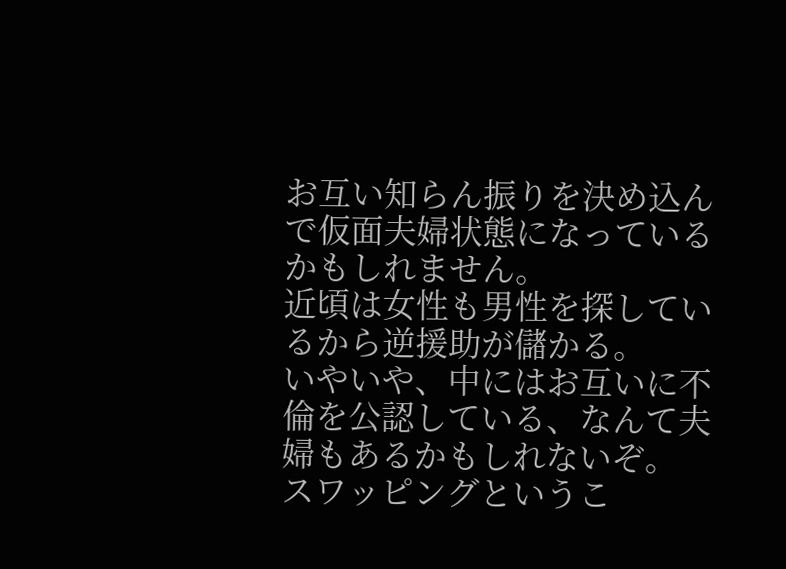お互い知らん振りを決め込んで仮面夫婦状態になっているかもしれません。
近頃は女性も男性を探しているから逆援助が儲かる。
いやいや、中にはお互いに不倫を公認している、なんて夫婦もあるかもしれないぞ。
スワッピングというこ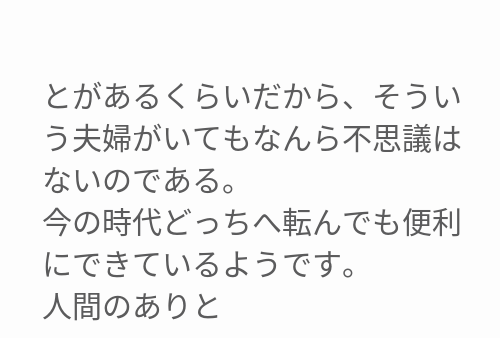とがあるくらいだから、そういう夫婦がいてもなんら不思議はないのである。
今の時代どっちへ転んでも便利にできているようです。
人間のありと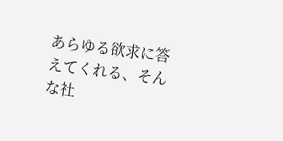あらゆる欲求に答えてくれる、そんな社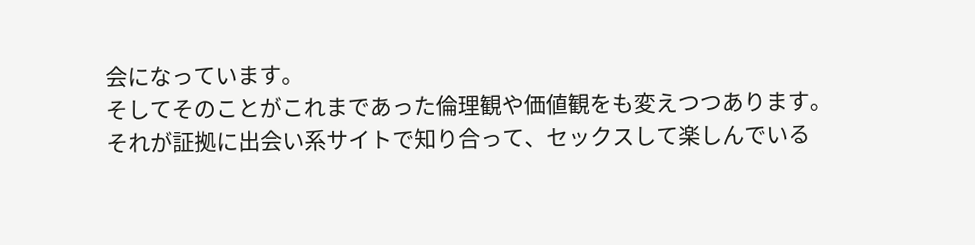会になっています。
そしてそのことがこれまであった倫理観や価値観をも変えつつあります。
それが証拠に出会い系サイトで知り合って、セックスして楽しんでいる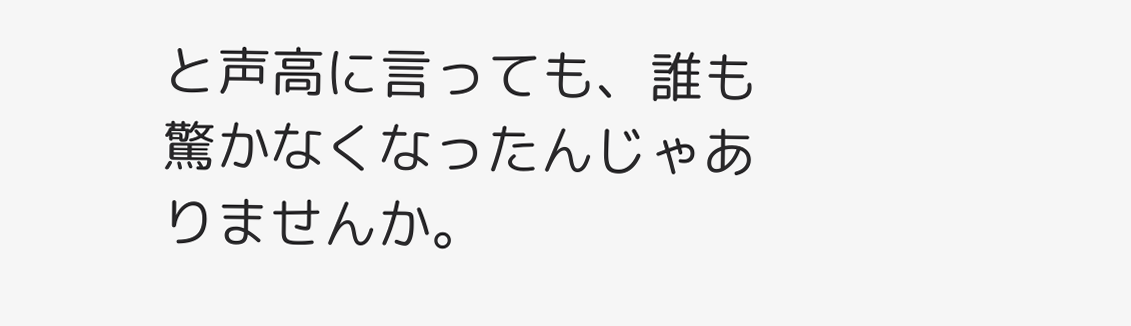と声高に言っても、誰も驚かなくなったんじゃありませんか。